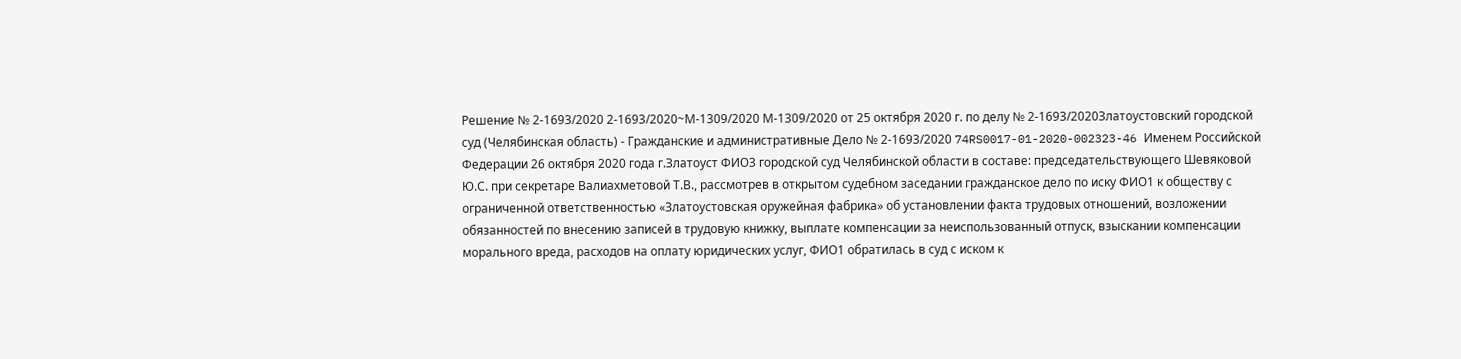Решение № 2-1693/2020 2-1693/2020~М-1309/2020 М-1309/2020 от 25 октября 2020 г. по делу № 2-1693/2020Златоустовский городской суд (Челябинская область) - Гражданские и административные Дело № 2-1693/2020 74RS0017-01-2020-002323-46 Именем Российской Федерации 26 октября 2020 года г.Златоуст ФИО3 городской суд Челябинской области в составе: председательствующего Шевяковой Ю.С. при секретаре Валиахметовой Т.В., рассмотрев в открытом судебном заседании гражданское дело по иску ФИО1 к обществу с ограниченной ответственностью «Златоустовская оружейная фабрика» об установлении факта трудовых отношений, возложении обязанностей по внесению записей в трудовую книжку, выплате компенсации за неиспользованный отпуск, взыскании компенсации морального вреда, расходов на оплату юридических услуг, ФИО1 обратилась в суд с иском к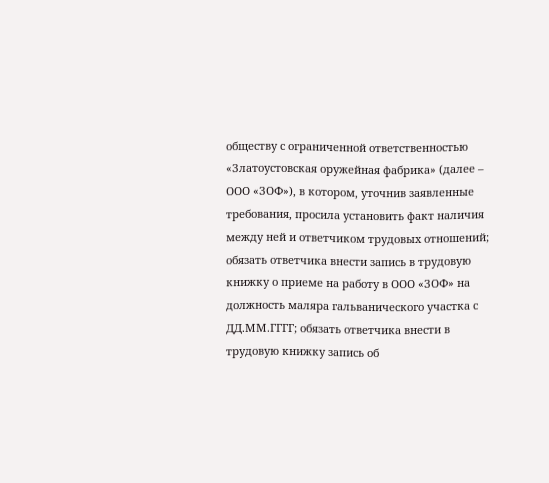обществу с ограниченной ответственностью «Златоустовская оружейная фабрика» (далее – ООО «ЗОФ»), в котором, уточнив заявленные требования, просила установить факт наличия между ней и ответчиком трудовых отношений; обязать ответчика внести запись в трудовую книжку о приеме на работу в ООО «ЗОФ» на должность маляра гальванического участка с ДД.ММ.ГГГГ; обязать ответчика внести в трудовую книжку запись об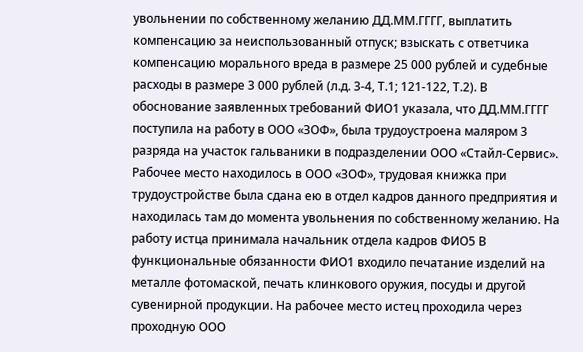увольнении по собственному желанию ДД.ММ.ГГГГ, выплатить компенсацию за неиспользованный отпуск; взыскать с ответчика компенсацию морального вреда в размере 25 000 рублей и судебные расходы в размере 3 000 рублей (л.д. 3-4, Т.1; 121-122, Т.2). В обоснование заявленных требований ФИО1 указала, что ДД.ММ.ГГГГ поступила на работу в ООО «ЗОФ», была трудоустроена маляром 3 разряда на участок гальваники в подразделении ООО «Стайл-Сервис». Рабочее место находилось в ООО «ЗОФ», трудовая книжка при трудоустройстве была сдана ею в отдел кадров данного предприятия и находилась там до момента увольнения по собственному желанию. На работу истца принимала начальник отдела кадров ФИО5 В функциональные обязанности ФИО1 входило печатание изделий на металле фотомаской, печать клинкового оружия, посуды и другой сувенирной продукции. На рабочее место истец проходила через проходную ООО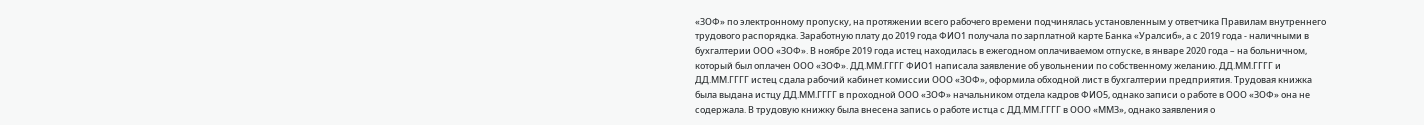«ЗОФ» по электронному пропуску, на протяжении всего рабочего времени подчинялась установленным у ответчика Правилам внутреннего трудового распорядка. Заработную плату до 2019 года ФИО1 получала по зарплатной карте Банка «Уралсиб», а с 2019 года - наличными в бухгалтерии ООО «ЗОФ». В ноябре 2019 года истец находилась в ежегодном оплачиваемом отпуске, в январе 2020 года – на больничном, который был оплачен ООО «ЗОФ». ДД.ММ.ГГГГ ФИО1 написала заявление об увольнении по собственному желанию. ДД.ММ.ГГГГ и ДД.ММ.ГГГГ истец сдала рабочий кабинет комиссии ООО «ЗОФ», оформила обходной лист в бухгалтерии предприятия. Трудовая книжка была выдана истцу ДД.ММ.ГГГГ в проходной ООО «ЗОФ» начальником отдела кадров ФИО5, однако записи о работе в ООО «ЗОФ» она не содержала. В трудовую книжку была внесена запись о работе истца с ДД.ММ.ГГГГ в ООО «ММЗ», однако заявления о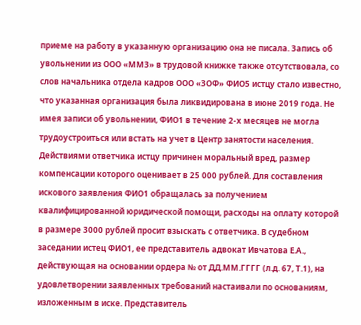приеме на работу в указанную организацию она не писала. Запись об увольнении из ООО «ММЗ» в трудовой книжке также отсутствовала, со слов начальника отдела кадров ООО «ЗОФ» ФИО5 истцу стало известно, что указанная организация была ликвидирована в июне 2019 года. Не имея записи об увольнении, ФИО1 в течение 2-х месяцев не могла трудоустроиться или встать на учет в Центр занятости населения. Действиями ответчика истцу причинен моральный вред, размер компенсации которого оценивает в 25 000 рублей. Для составления искового заявления ФИО1 обращалась за получением квалифицированной юридической помощи, расходы на оплату которой в размере 3000 рублей просит взыскать с ответчика. В судебном заседании истец ФИО1, ее представитель адвокат Ивчатова Е.А., действующая на основании ордера № от ДД.ММ.ГГГГ (л.д. 67, Т.1), на удовлетворении заявленных требований настаивали по основаниям, изложенным в иске. Представитель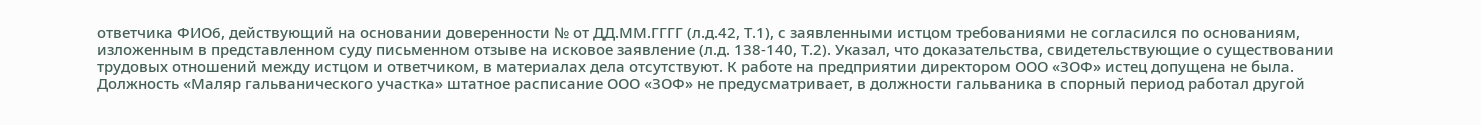ответчика ФИО6, действующий на основании доверенности № от ДД.ММ.ГГГГ (л.д.42, Т.1), с заявленными истцом требованиями не согласился по основаниям, изложенным в представленном суду письменном отзыве на исковое заявление (л.д. 138-140, Т.2). Указал, что доказательства, свидетельствующие о существовании трудовых отношений между истцом и ответчиком, в материалах дела отсутствуют. К работе на предприятии директором ООО «ЗОФ» истец допущена не была. Должность «Маляр гальванического участка» штатное расписание ООО «ЗОФ» не предусматривает, в должности гальваника в спорный период работал другой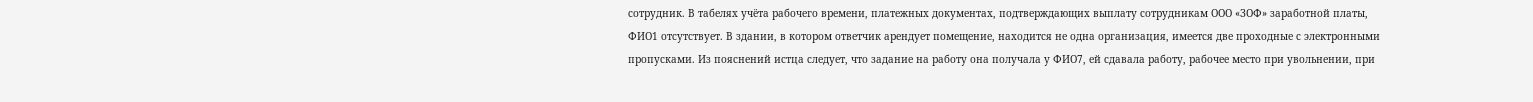сотрудник. В табелях учёта рабочего времени, платежных документах, подтверждающих выплату сотрудникам ООО «ЗОФ» заработной платы, ФИО1 отсутствует. В здании, в котором ответчик арендует помещение, находится не одна организация, имеется две проходные с электронными пропусками. Из пояснений истца следует, что задание на работу она получала у ФИО7, ей сдавала работу, рабочее место при увольнении, при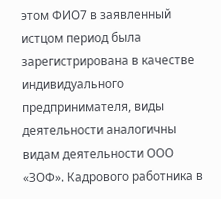этом ФИО7 в заявленный истцом период была зарегистрирована в качестве индивидуального предпринимателя, виды деятельности аналогичны видам деятельности ООО «ЗОФ». Кадрового работника в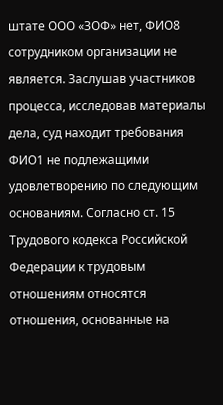штате ООО «ЗОФ» нет, ФИО8 сотрудником организации не является. Заслушав участников процесса, исследовав материалы дела, суд находит требования ФИО1 не подлежащими удовлетворению по следующим основаниям. Согласно ст. 15 Трудового кодекса Российской Федерации к трудовым отношениям относятся отношения, основанные на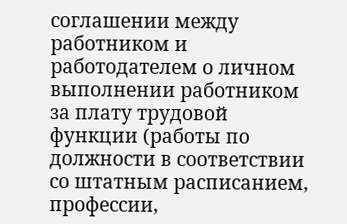соглашении между работником и работодателем о личном выполнении работником за плату трудовой функции (работы по должности в соответствии со штатным расписанием, профессии,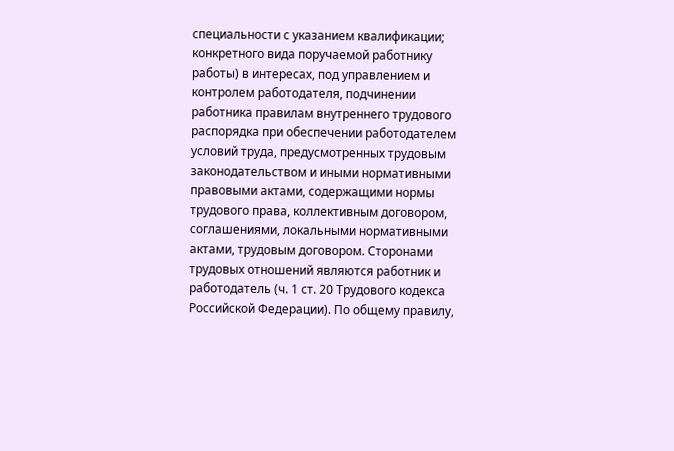специальности с указанием квалификации; конкретного вида поручаемой работнику работы) в интересах, под управлением и контролем работодателя, подчинении работника правилам внутреннего трудового распорядка при обеспечении работодателем условий труда, предусмотренных трудовым законодательством и иными нормативными правовыми актами, содержащими нормы трудового права, коллективным договором, соглашениями, локальными нормативными актами, трудовым договором. Сторонами трудовых отношений являются работник и работодатель (ч. 1 ст. 20 Трудового кодекса Российской Федерации). По общему правилу,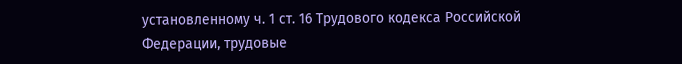установленному ч. 1 ст. 16 Трудового кодекса Российской Федерации, трудовые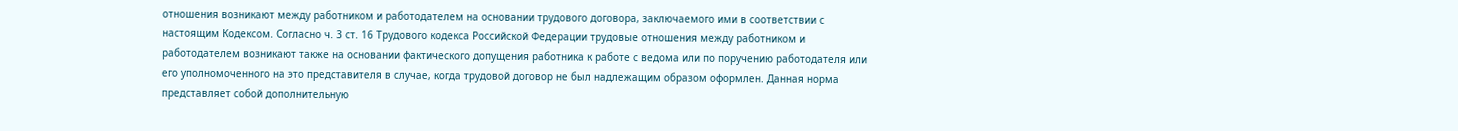отношения возникают между работником и работодателем на основании трудового договора, заключаемого ими в соответствии с настоящим Кодексом. Согласно ч. 3 ст. 16 Трудового кодекса Российской Федерации трудовые отношения между работником и работодателем возникают также на основании фактического допущения работника к работе с ведома или по поручению работодателя или его уполномоченного на это представителя в случае, когда трудовой договор не был надлежащим образом оформлен. Данная норма представляет собой дополнительную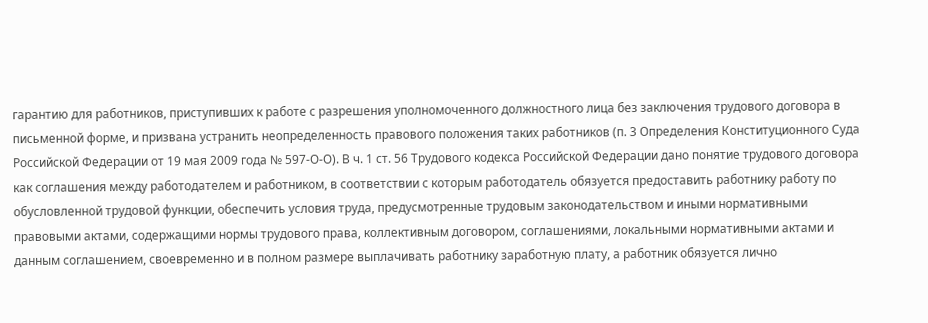гарантию для работников, приступивших к работе с разрешения уполномоченного должностного лица без заключения трудового договора в письменной форме, и призвана устранить неопределенность правового положения таких работников (п. 3 Определения Конституционного Суда Российской Федерации от 19 мая 2009 года № 597-О-О). В ч. 1 ст. 56 Трудового кодекса Российской Федерации дано понятие трудового договора как соглашения между работодателем и работником, в соответствии с которым работодатель обязуется предоставить работнику работу по обусловленной трудовой функции, обеспечить условия труда, предусмотренные трудовым законодательством и иными нормативными правовыми актами, содержащими нормы трудового права, коллективным договором, соглашениями, локальными нормативными актами и данным соглашением, своевременно и в полном размере выплачивать работнику заработную плату, а работник обязуется лично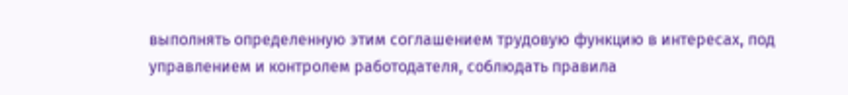выполнять определенную этим соглашением трудовую функцию в интересах, под управлением и контролем работодателя, соблюдать правила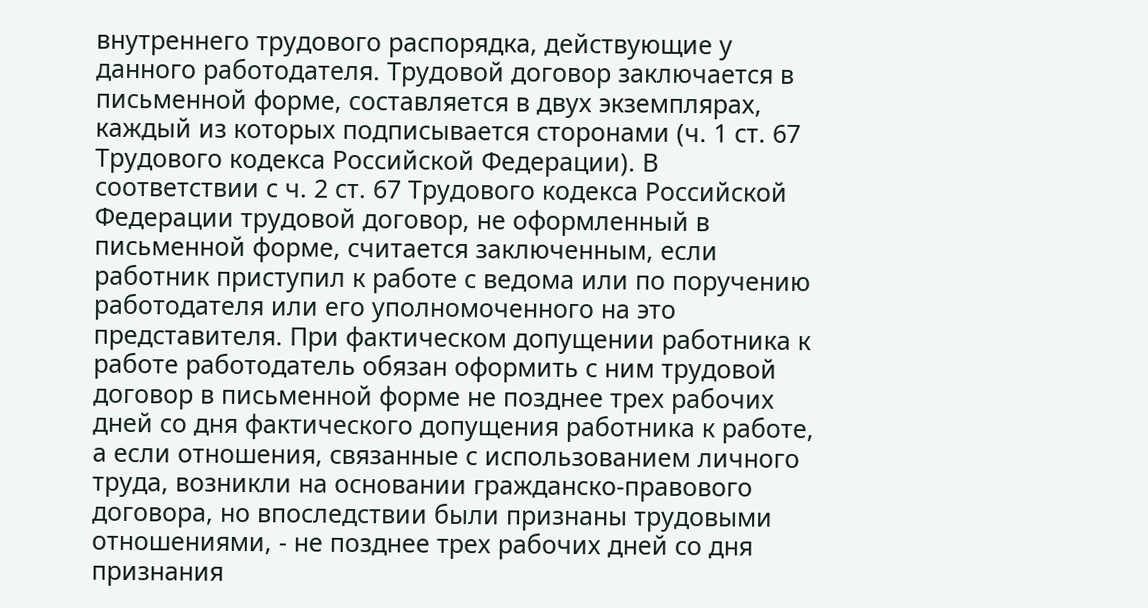внутреннего трудового распорядка, действующие у данного работодателя. Трудовой договор заключается в письменной форме, составляется в двух экземплярах, каждый из которых подписывается сторонами (ч. 1 ст. 67 Трудового кодекса Российской Федерации). В соответствии с ч. 2 ст. 67 Трудового кодекса Российской Федерации трудовой договор, не оформленный в письменной форме, считается заключенным, если работник приступил к работе с ведома или по поручению работодателя или его уполномоченного на это представителя. При фактическом допущении работника к работе работодатель обязан оформить с ним трудовой договор в письменной форме не позднее трех рабочих дней со дня фактического допущения работника к работе, а если отношения, связанные с использованием личного труда, возникли на основании гражданско-правового договора, но впоследствии были признаны трудовыми отношениями, - не позднее трех рабочих дней со дня признания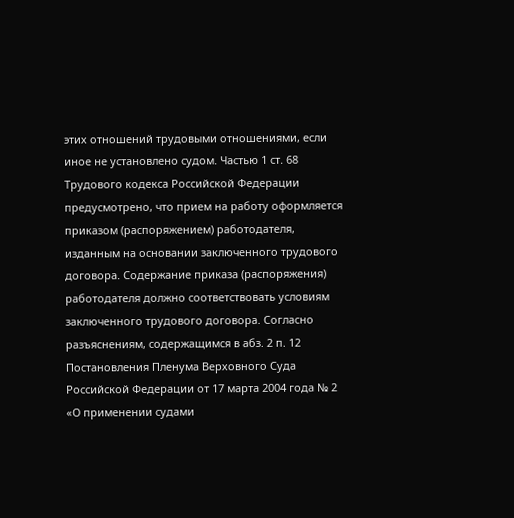этих отношений трудовыми отношениями, если иное не установлено судом. Частью 1 ст. 68 Трудового кодекса Российской Федерации предусмотрено, что прием на работу оформляется приказом (распоряжением) работодателя, изданным на основании заключенного трудового договора. Содержание приказа (распоряжения) работодателя должно соответствовать условиям заключенного трудового договора. Согласно разъяснениям, содержащимся в абз. 2 п. 12 Постановления Пленума Верховного Суда Российской Федерации от 17 марта 2004 года № 2 «О применении судами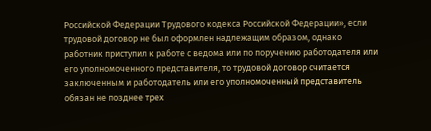Российской Федерации Трудового кодекса Российской Федерации», если трудовой договор не был оформлен надлежащим образом, однако работник приступил к работе с ведома или по поручению работодателя или его уполномоченного представителя, то трудовой договор считается заключенным и работодатель или его уполномоченный представитель обязан не позднее трех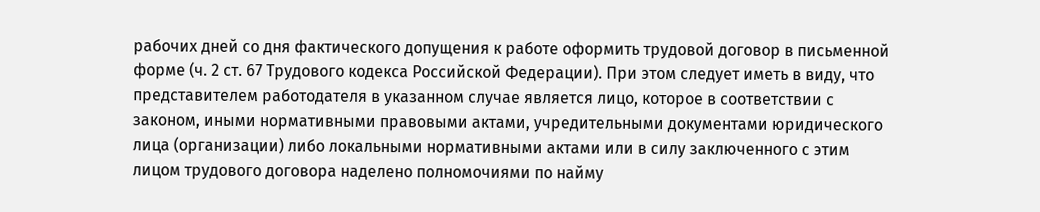рабочих дней со дня фактического допущения к работе оформить трудовой договор в письменной форме (ч. 2 ст. 67 Трудового кодекса Российской Федерации). При этом следует иметь в виду, что представителем работодателя в указанном случае является лицо, которое в соответствии с законом, иными нормативными правовыми актами, учредительными документами юридического лица (организации) либо локальными нормативными актами или в силу заключенного с этим лицом трудового договора наделено полномочиями по найму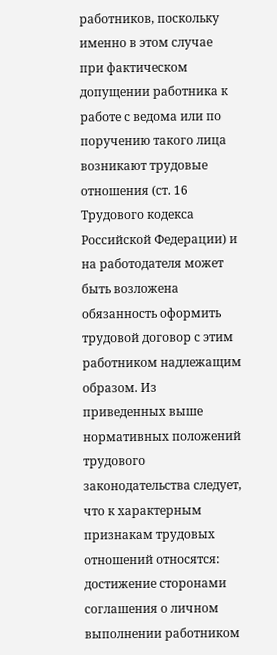работников, поскольку именно в этом случае при фактическом допущении работника к работе с ведома или по поручению такого лица возникают трудовые отношения (ст. 16 Трудового кодекса Российской Федерации) и на работодателя может быть возложена обязанность оформить трудовой договор с этим работником надлежащим образом. Из приведенных выше нормативных положений трудового законодательства следует, что к характерным признакам трудовых отношений относятся: достижение сторонами соглашения о личном выполнении работником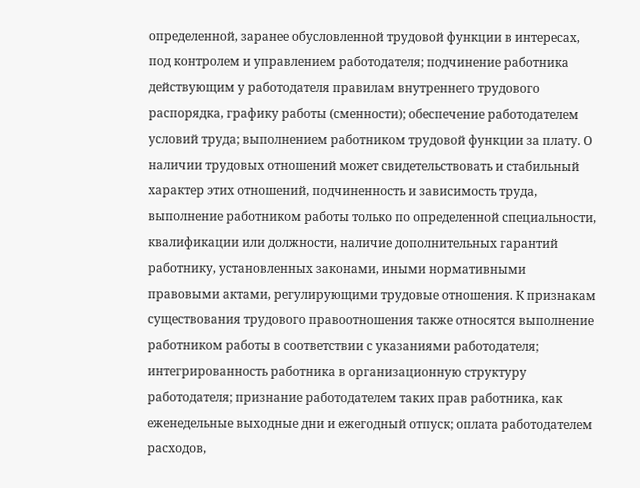определенной, заранее обусловленной трудовой функции в интересах, под контролем и управлением работодателя; подчинение работника действующим у работодателя правилам внутреннего трудового распорядка, графику работы (сменности); обеспечение работодателем условий труда; выполнением работником трудовой функции за плату. О наличии трудовых отношений может свидетельствовать и стабильный характер этих отношений, подчиненность и зависимость труда, выполнение работником работы только по определенной специальности, квалификации или должности, наличие дополнительных гарантий работнику, установленных законами, иными нормативными правовыми актами, регулирующими трудовые отношения. К признакам существования трудового правоотношения также относятся выполнение работником работы в соответствии с указаниями работодателя; интегрированность работника в организационную структуру работодателя; признание работодателем таких прав работника, как еженедельные выходные дни и ежегодный отпуск; оплата работодателем расходов,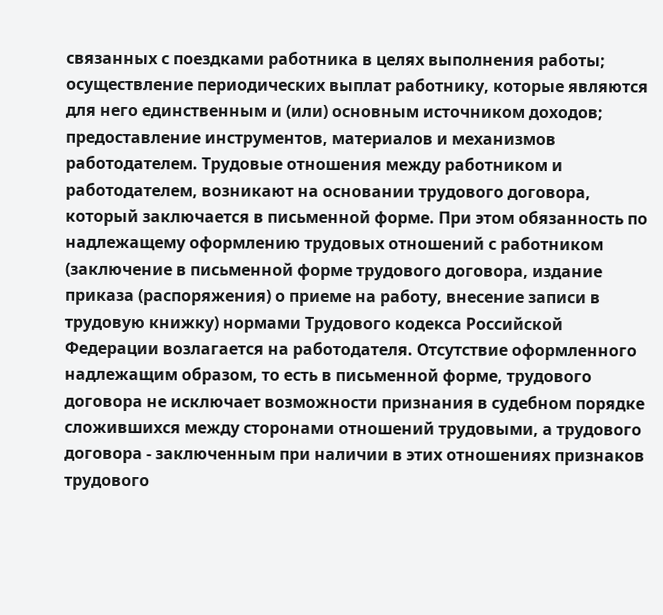связанных с поездками работника в целях выполнения работы; осуществление периодических выплат работнику, которые являются для него единственным и (или) основным источником доходов; предоставление инструментов, материалов и механизмов работодателем. Трудовые отношения между работником и работодателем, возникают на основании трудового договора, который заключается в письменной форме. При этом обязанность по надлежащему оформлению трудовых отношений с работником (заключение в письменной форме трудового договора, издание приказа (распоряжения) о приеме на работу, внесение записи в трудовую книжку) нормами Трудового кодекса Российской Федерации возлагается на работодателя. Отсутствие оформленного надлежащим образом, то есть в письменной форме, трудового договора не исключает возможности признания в судебном порядке сложившихся между сторонами отношений трудовыми, а трудового договора - заключенным при наличии в этих отношениях признаков трудового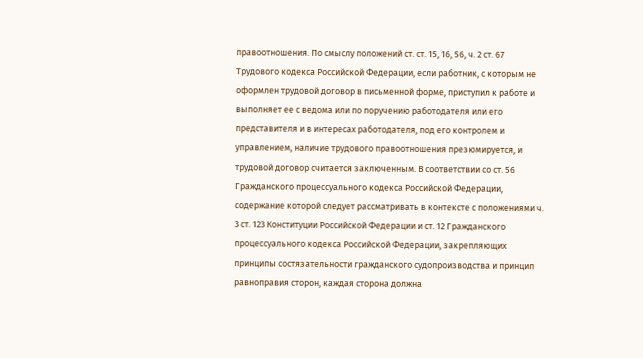правоотношения. По смыслу положений ст. ст. 15, 16, 56, ч. 2 ст. 67 Трудового кодекса Российской Федерации, если работник, с которым не оформлен трудовой договор в письменной форме, приступил к работе и выполняет ее с ведома или по поручению работодателя или его представителя и в интересах работодателя, под его контролем и управлением, наличие трудового правоотношения презюмируется, и трудовой договор считается заключенным. В соответствии со ст. 56 Гражданского процессуального кодекса Российской Федерации, содержание которой следует рассматривать в контексте с положениями ч. 3 ст. 123 Конституции Российской Федерации и ст. 12 Гражданского процессуального кодекса Российской Федерации, закрепляющих принципы состязательности гражданского судопроизводства и принцип равноправия сторон, каждая сторона должна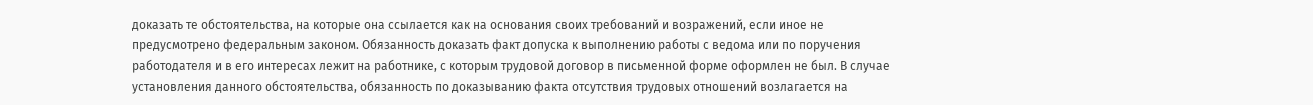доказать те обстоятельства, на которые она ссылается как на основания своих требований и возражений, если иное не предусмотрено федеральным законом. Обязанность доказать факт допуска к выполнению работы с ведома или по поручения работодателя и в его интересах лежит на работнике, с которым трудовой договор в письменной форме оформлен не был. В случае установления данного обстоятельства, обязанность по доказыванию факта отсутствия трудовых отношений возлагается на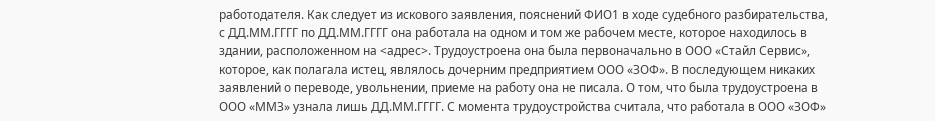работодателя. Как следует из искового заявления, пояснений ФИО1 в ходе судебного разбирательства, с ДД.ММ.ГГГГ по ДД.ММ.ГГГГ она работала на одном и том же рабочем месте, которое находилось в здании, расположенном на <адрес>. Трудоустроена она была первоначально в ООО «Стайл Сервис», которое, как полагала истец, являлось дочерним предприятием ООО «ЗОФ». В последующем никаких заявлений о переводе, увольнении, приеме на работу она не писала. О том, что была трудоустроена в ООО «ММЗ» узнала лишь ДД.ММ.ГГГГ. С момента трудоустройства считала, что работала в ООО «ЗОФ»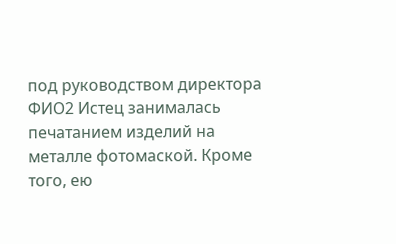под руководством директора ФИО2 Истец занималась печатанием изделий на металле фотомаской. Кроме того, ею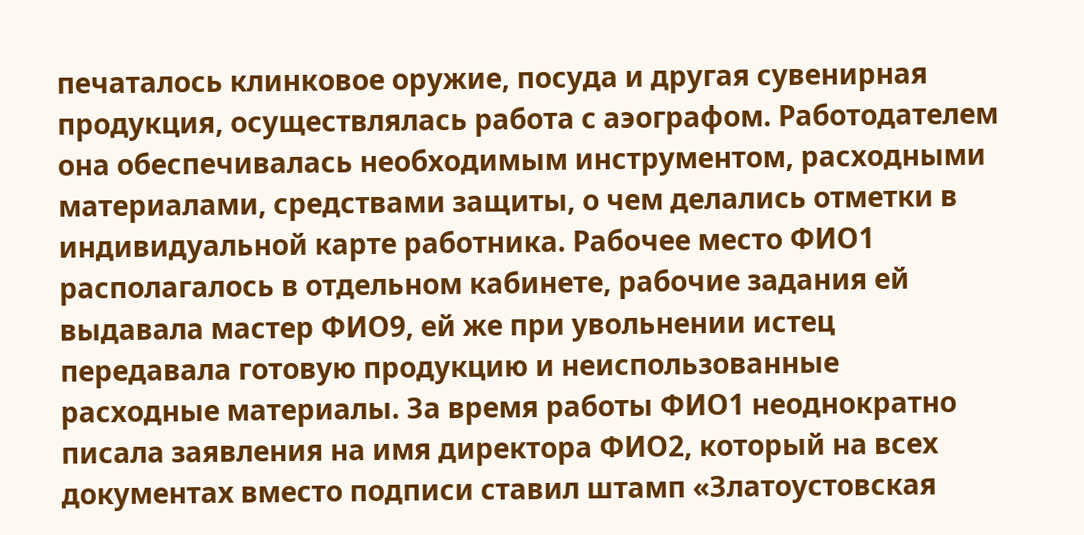печаталось клинковое оружие, посуда и другая сувенирная продукция, осуществлялась работа с аэографом. Работодателем она обеспечивалась необходимым инструментом, расходными материалами, средствами защиты, о чем делались отметки в индивидуальной карте работника. Рабочее место ФИО1 располагалось в отдельном кабинете, рабочие задания ей выдавала мастер ФИО9, ей же при увольнении истец передавала готовую продукцию и неиспользованные расходные материалы. За время работы ФИО1 неоднократно писала заявления на имя директора ФИО2, который на всех документах вместо подписи ставил штамп «Златоустовская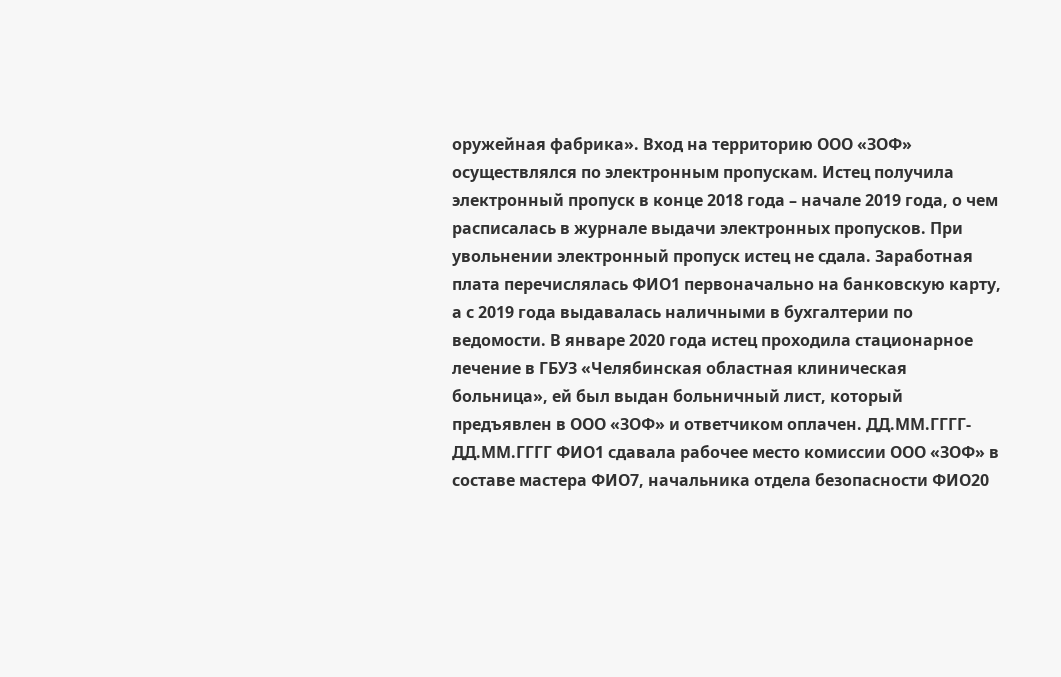оружейная фабрика». Вход на территорию ООО «ЗОФ» осуществлялся по электронным пропускам. Истец получила электронный пропуск в конце 2018 года – начале 2019 года, о чем расписалась в журнале выдачи электронных пропусков. При увольнении электронный пропуск истец не сдала. Заработная плата перечислялась ФИО1 первоначально на банковскую карту, а с 2019 года выдавалась наличными в бухгалтерии по ведомости. В январе 2020 года истец проходила стационарное лечение в ГБУЗ «Челябинская областная клиническая больница», ей был выдан больничный лист, который предъявлен в ООО «ЗОФ» и ответчиком оплачен. ДД.ММ.ГГГГ-ДД.ММ.ГГГГ ФИО1 сдавала рабочее место комиссии ООО «ЗОФ» в составе мастера ФИО7, начальника отдела безопасности ФИО20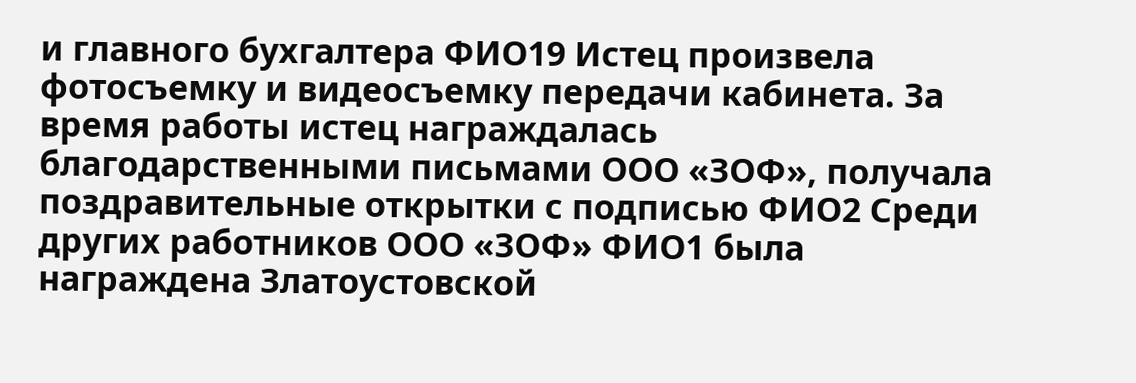и главного бухгалтера ФИО19 Истец произвела фотосъемку и видеосъемку передачи кабинета. За время работы истец награждалась благодарственными письмами ООО «ЗОФ», получала поздравительные открытки с подписью ФИО2 Среди других работников ООО «ЗОФ» ФИО1 была награждена Златоустовской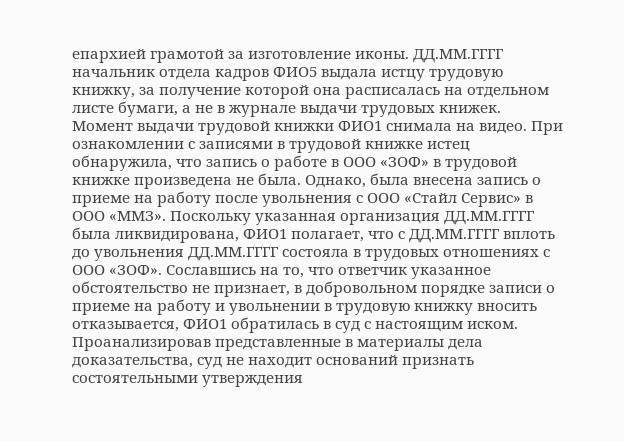епархией грамотой за изготовление иконы. ДД.ММ.ГГГГ начальник отдела кадров ФИО5 выдала истцу трудовую книжку, за получение которой она расписалась на отдельном листе бумаги, а не в журнале выдачи трудовых книжек. Момент выдачи трудовой книжки ФИО1 снимала на видео. При ознакомлении с записями в трудовой книжке истец обнаружила, что запись о работе в ООО «ЗОФ» в трудовой книжке произведена не была. Однако, была внесена запись о приеме на работу после увольнения с ООО «Стайл Сервис» в ООО «ММЗ». Поскольку указанная организация ДД.ММ.ГГГГ была ликвидирована, ФИО1 полагает, что с ДД.ММ.ГГГГ вплоть до увольнения ДД.ММ.ГГГГ состояла в трудовых отношениях с ООО «ЗОФ». Сославшись на то, что ответчик указанное обстоятельство не признает, в добровольном порядке записи о приеме на работу и увольнении в трудовую книжку вносить отказывается, ФИО1 обратилась в суд с настоящим иском. Проанализировав представленные в материалы дела доказательства, суд не находит оснований признать состоятельными утверждения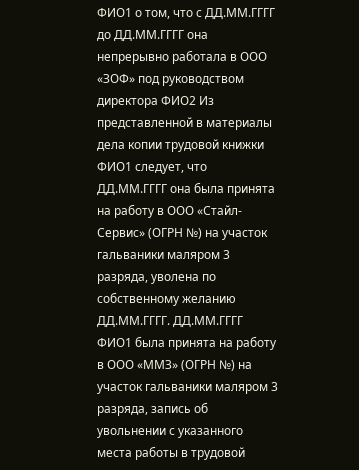ФИО1 о том, что с ДД.ММ.ГГГГ до ДД.ММ.ГГГГ она непрерывно работала в ООО «ЗОФ» под руководством директора ФИО2 Из представленной в материалы дела копии трудовой книжки ФИО1 следует, что ДД.ММ.ГГГГ она была принята на работу в ООО «Стайл-Сервис» (ОГРН №) на участок гальваники маляром 3 разряда, уволена по собственному желанию ДД.ММ.ГГГГ. ДД.ММ.ГГГГ ФИО1 была принята на работу в ООО «ММЗ» (ОГРН №) на участок гальваники маляром 3 разряда, запись об увольнении с указанного места работы в трудовой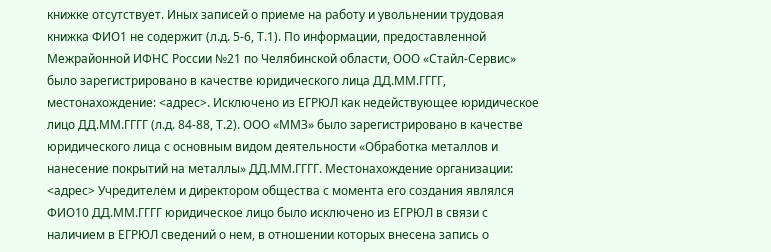книжке отсутствует. Иных записей о приеме на работу и увольнении трудовая книжка ФИО1 не содержит (л.д. 5-6, Т.1). По информации, предоставленной Межрайонной ИФНС России №21 по Челябинской области, ООО «Стайл-Сервис» было зарегистрировано в качестве юридического лица ДД.ММ.ГГГГ, местонахождение: <адрес>. Исключено из ЕГРЮЛ как недействующее юридическое лицо ДД.ММ.ГГГГ (л.д. 84-88, Т.2). ООО «ММЗ» было зарегистрировано в качестве юридического лица с основным видом деятельности «Обработка металлов и нанесение покрытий на металлы» ДД.ММ.ГГГГ. Местонахождение организации: <адрес> Учредителем и директором общества с момента его создания являлся ФИО10 ДД.ММ.ГГГГ юридическое лицо было исключено из ЕГРЮЛ в связи с наличием в ЕГРЮЛ сведений о нем, в отношении которых внесена запись о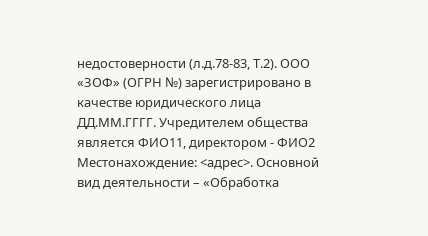недостоверности (л.д.78-83, Т.2). ООО «ЗОФ» (ОГРН №) зарегистрировано в качестве юридического лица ДД.ММ.ГГГГ. Учредителем общества является ФИО11, директором - ФИО2 Местонахождение: <адрес>. Основной вид деятельности – «Обработка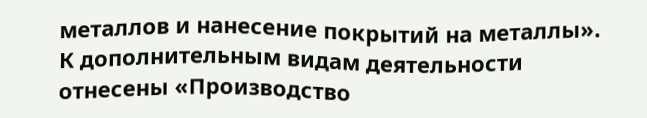металлов и нанесение покрытий на металлы». К дополнительным видам деятельности отнесены «Производство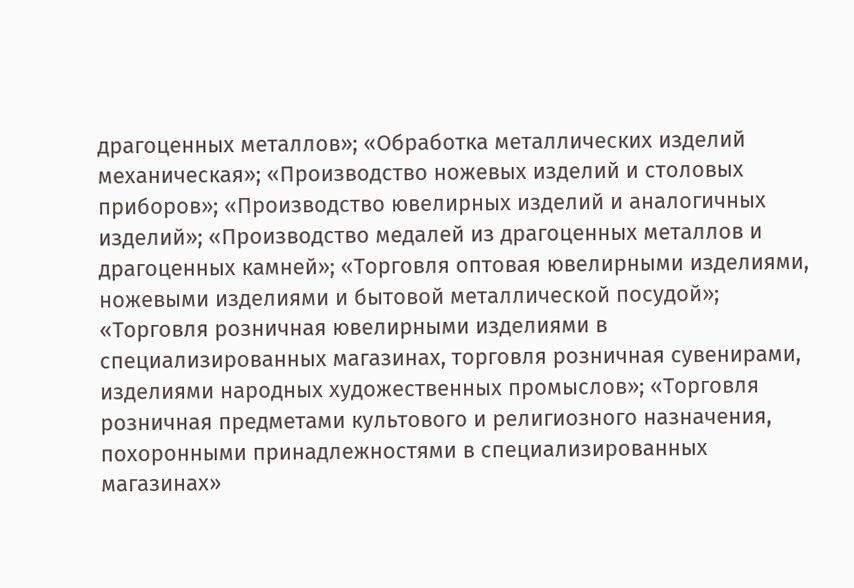драгоценных металлов»; «Обработка металлических изделий механическая»; «Производство ножевых изделий и столовых приборов»; «Производство ювелирных изделий и аналогичных изделий»; «Производство медалей из драгоценных металлов и драгоценных камней»; «Торговля оптовая ювелирными изделиями, ножевыми изделиями и бытовой металлической посудой»; «Торговля розничная ювелирными изделиями в специализированных магазинах, торговля розничная сувенирами, изделиями народных художественных промыслов»; «Торговля розничная предметами культового и религиозного назначения, похоронными принадлежностями в специализированных магазинах»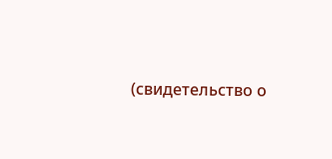(свидетельство о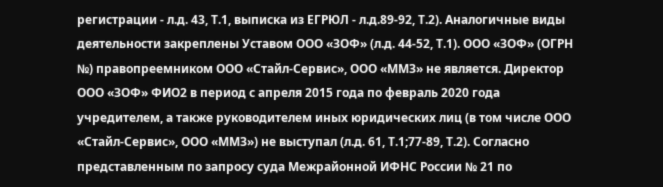регистрации - л.д. 43, Т.1, выписка из ЕГРЮЛ - л.д.89-92, Т.2). Аналогичные виды деятельности закреплены Уставом ООО «ЗОФ» (л.д. 44-52, Т.1). ООО «ЗОФ» (ОГРН №) правопреемником ООО «Стайл-Сервис», ООО «ММЗ» не является. Директор ООО «ЗОФ» ФИО2 в период с апреля 2015 года по февраль 2020 года учредителем, а также руководителем иных юридических лиц (в том числе ООО «Стайл-Сервис», ООО «ММЗ») не выступал (л.д. 61, Т.1;77-89, Т.2). Согласно представленным по запросу суда Межрайонной ИФНС России № 21 по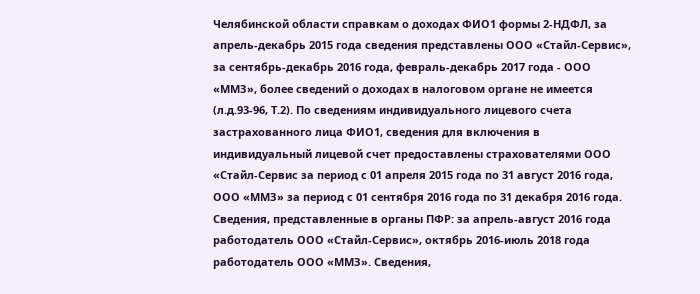Челябинской области справкам о доходах ФИО1 формы 2-НДФЛ, за апрель-декабрь 2015 года сведения представлены ООО «Стайл-Сервис», за сентябрь-декабрь 2016 года, февраль-декабрь 2017 года - ООО «ММЗ», более сведений о доходах в налоговом органе не имеется (л.д.93-96, Т.2). По сведениям индивидуального лицевого счета застрахованного лица ФИО1, сведения для включения в индивидуальный лицевой счет предоставлены страхователями ООО «Стайл-Сервис за период с 01 апреля 2015 года по 31 август 2016 года, ООО «ММЗ» за период с 01 сентября 2016 года по 31 декабря 2016 года. Сведения, представленные в органы ПФР: за апрель-август 2016 года работодатель ООО «Стайл-Сервис», октябрь 2016-июль 2018 года работодатель ООО «ММЗ». Сведения,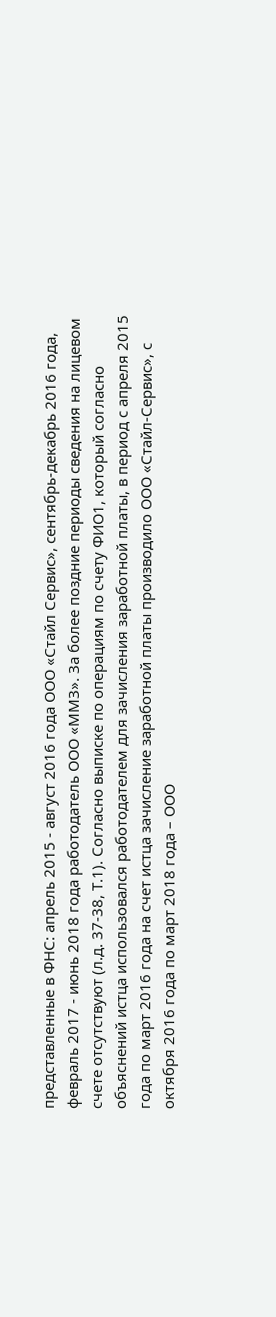представленные в ФНС: апрель 2015 - август 2016 года ООО «Стайл Сервис», сентябрь-декабрь 2016 года, февраль 2017 - июнь 2018 года работодатель ООО «ММЗ». За более поздние периоды сведения на лицевом счете отсутствуют (л.д. 37-38, Т.1). Согласно выписке по операциям по счету ФИО1, который согласно объяснений истца использовался работодателем для зачисления заработной платы, в период с апреля 2015 года по март 2016 года на счет истца зачисление заработной платы производило ООО «Стайл-Сервис», с октября 2016 года по март 2018 года – ООО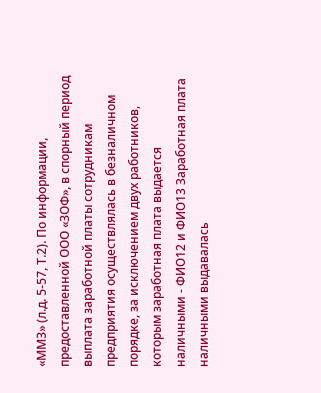«ММЗ» (л.д. 5-57, Т.2). По информации, предоставленной ООО «ЗОФ», в спорный период выплата заработной платы сотрудникам предприятия осуществлялась в безналичном порядке, за исключением двух работников, которым заработная плата выдается наличными - ФИО12 и ФИО13 Заработная плата наличными выдавалась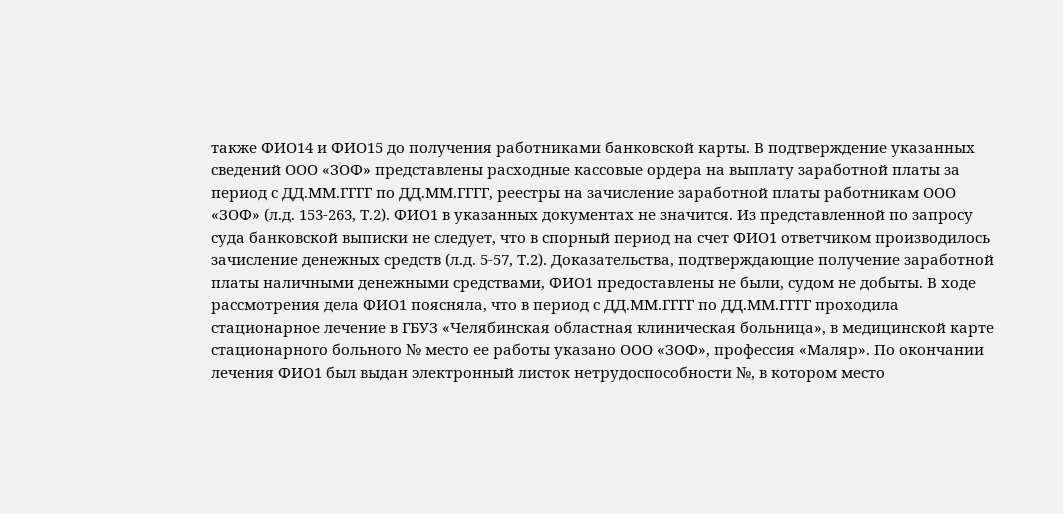также ФИО14 и ФИО15 до получения работниками банковской карты. В подтверждение указанных сведений ООО «ЗОФ» представлены расходные кассовые ордера на выплату заработной платы за период с ДД.ММ.ГГГГ по ДД.ММ.ГГГГ, реестры на зачисление заработной платы работникам ООО «ЗОФ» (л.д. 153-263, Т.2). ФИО1 в указанных документах не значится. Из представленной по запросу суда банковской выписки не следует, что в спорный период на счет ФИО1 ответчиком производилось зачисление денежных средств (л.д. 5-57, Т.2). Доказательства, подтверждающие получение заработной платы наличными денежными средствами, ФИО1 предоставлены не были, судом не добыты. В ходе рассмотрения дела ФИО1 поясняла, что в период с ДД.ММ.ГГГГ по ДД.ММ.ГГГГ проходила стационарное лечение в ГБУЗ «Челябинская областная клиническая больница», в медицинской карте стационарного больного № место ее работы указано ООО «ЗОФ», профессия «Маляр». По окончании лечения ФИО1 был выдан электронный листок нетрудоспособности №, в котором место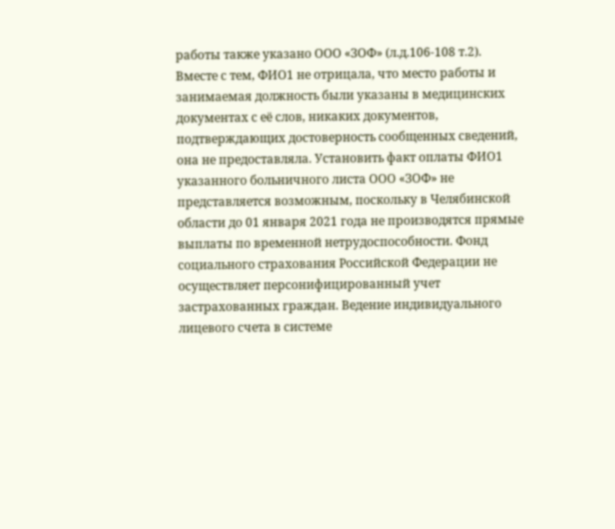работы также указано ООО «ЗОФ» (л.д.106-108 т.2). Вместе с тем, ФИО1 не отрицала, что место работы и занимаемая должность были указаны в медицинских документах с её слов, никаких документов, подтверждающих достоверность сообщенных сведений, она не предоставляла. Установить факт оплаты ФИО1 указанного больничного листа ООО «ЗОФ» не представляется возможным, поскольку в Челябинской области до 01 января 2021 года не производятся прямые выплаты по временной нетрудоспособности. Фонд социального страхования Российской Федерации не осуществляет персонифицированный учет застрахованных граждан. Ведение индивидуального лицевого счета в системе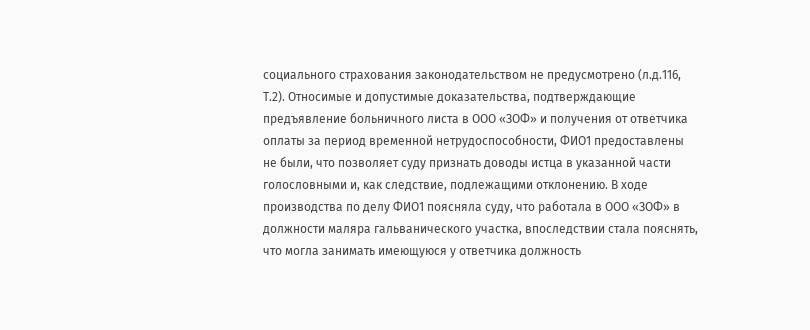социального страхования законодательством не предусмотрено (л.д.116, Т.2). Относимые и допустимые доказательства, подтверждающие предъявление больничного листа в ООО «ЗОФ» и получения от ответчика оплаты за период временной нетрудоспособности, ФИО1 предоставлены не были, что позволяет суду признать доводы истца в указанной части голословными и, как следствие, подлежащими отклонению. В ходе производства по делу ФИО1 поясняла суду, что работала в ООО «ЗОФ» в должности маляра гальванического участка, впоследствии стала пояснять, что могла занимать имеющуюся у ответчика должность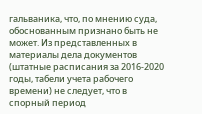гальваника, что, по мнению суда, обоснованным признано быть не может. Из представленных в материалы дела документов (штатные расписания за 2016-2020 годы, табели учета рабочего времени) не следует, что в спорный период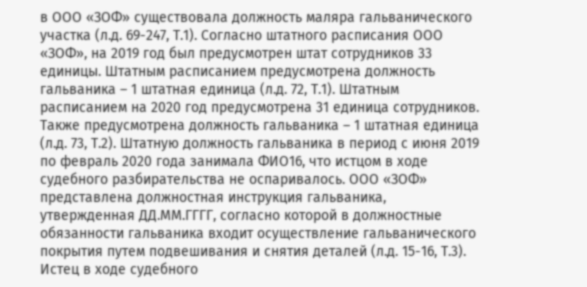в ООО «ЗОФ» существовала должность маляра гальванического участка (л.д. 69-247, Т.1). Согласно штатного расписания ООО «ЗОФ», на 2019 год был предусмотрен штат сотрудников 33 единицы. Штатным расписанием предусмотрена должность гальваника – 1 штатная единица (л.д. 72, Т.1). Штатным расписанием на 2020 год предусмотрена 31 единица сотрудников. Также предусмотрена должность гальваника – 1 штатная единица (л.д. 73, Т.2). Штатную должность гальваника в период с июня 2019 по февраль 2020 года занимала ФИО16, что истцом в ходе судебного разбирательства не оспаривалось. ООО «ЗОФ» представлена должностная инструкция гальваника, утвержденная ДД.ММ.ГГГГ, согласно которой в должностные обязанности гальваника входит осуществление гальванического покрытия путем подвешивания и снятия деталей (л.д. 15-16, Т.3). Истец в ходе судебного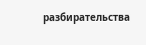разбирательства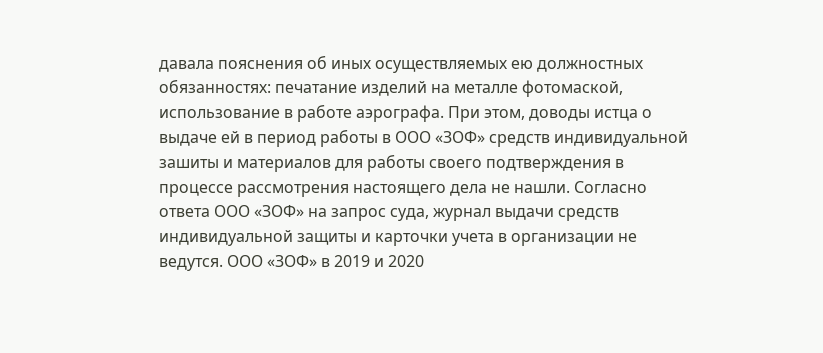давала пояснения об иных осуществляемых ею должностных обязанностях: печатание изделий на металле фотомаской, использование в работе аэрографа. При этом, доводы истца о выдаче ей в период работы в ООО «ЗОФ» средств индивидуальной зашиты и материалов для работы своего подтверждения в процессе рассмотрения настоящего дела не нашли. Согласно ответа ООО «ЗОФ» на запрос суда, журнал выдачи средств индивидуальной защиты и карточки учета в организации не ведутся. ООО «ЗОФ» в 2019 и 2020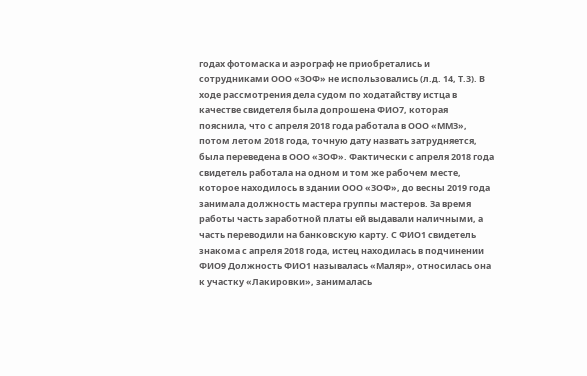годах фотомаска и аэрограф не приобретались и сотрудниками ООО «ЗОФ» не использовались (л.д. 14, Т.3). В ходе рассмотрения дела судом по ходатайству истца в качестве свидетеля была допрошена ФИО7, которая пояснила, что с апреля 2018 года работала в ООО «ММЗ», потом летом 2018 года, точную дату назвать затрудняется, была переведена в ООО «ЗОФ». Фактически с апреля 2018 года свидетель работала на одном и том же рабочем месте, которое находилось в здании ООО «ЗОФ», до весны 2019 года занимала должность мастера группы мастеров. За время работы часть заработной платы ей выдавали наличными, а часть переводили на банковскую карту. С ФИО1 свидетель знакома с апреля 2018 года, истец находилась в подчинении ФИО9 Должность ФИО1 называлась «Маляр», относилась она к участку «Лакировки», занималась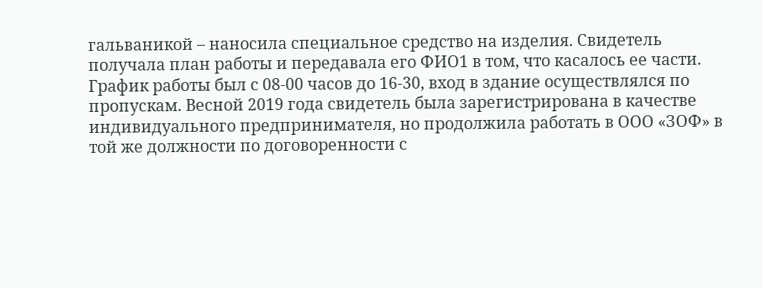гальваникой – наносила специальное средство на изделия. Свидетель получала план работы и передавала его ФИО1 в том, что касалось ее части. График работы был с 08-00 часов до 16-30, вход в здание осуществлялся по пропускам. Весной 2019 года свидетель была зарегистрирована в качестве индивидуального предпринимателя, но продолжила работать в ООО «ЗОФ» в той же должности по договоренности с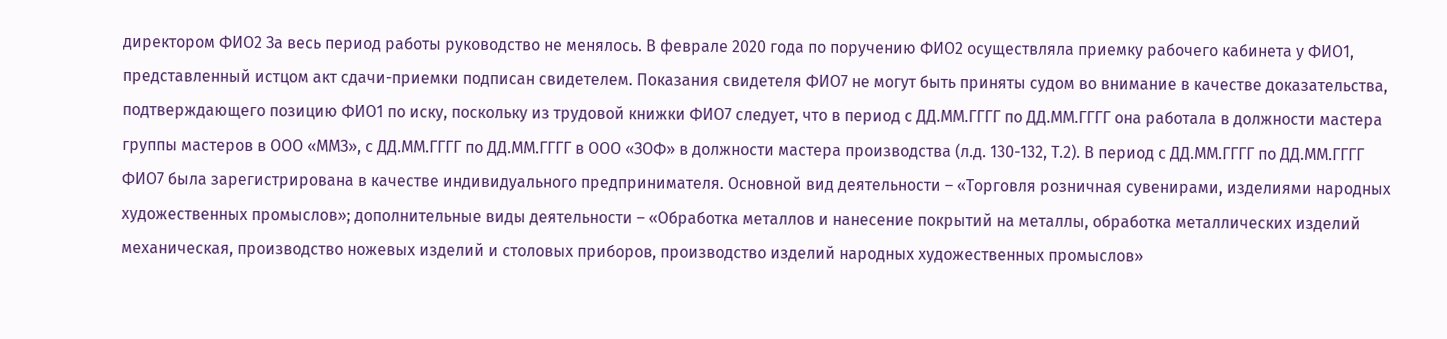директором ФИО2 За весь период работы руководство не менялось. В феврале 2020 года по поручению ФИО2 осуществляла приемку рабочего кабинета у ФИО1, представленный истцом акт сдачи-приемки подписан свидетелем. Показания свидетеля ФИО7 не могут быть приняты судом во внимание в качестве доказательства, подтверждающего позицию ФИО1 по иску, поскольку из трудовой книжки ФИО7 следует, что в период с ДД.ММ.ГГГГ по ДД.ММ.ГГГГ она работала в должности мастера группы мастеров в ООО «ММЗ», с ДД.ММ.ГГГГ по ДД.ММ.ГГГГ в ООО «ЗОФ» в должности мастера производства (л.д. 130-132, Т.2). В период с ДД.ММ.ГГГГ по ДД.ММ.ГГГГ ФИО7 была зарегистрирована в качестве индивидуального предпринимателя. Основной вид деятельности – «Торговля розничная сувенирами, изделиями народных художественных промыслов»; дополнительные виды деятельности – «Обработка металлов и нанесение покрытий на металлы, обработка металлических изделий механическая, производство ножевых изделий и столовых приборов, производство изделий народных художественных промыслов»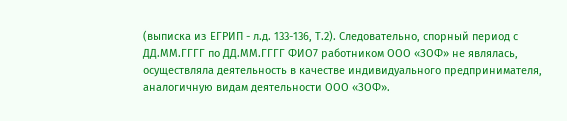(выписка из ЕГРИП - л.д. 133-136, Т.2). Следовательно, спорный период с ДД.ММ.ГГГГ по ДД.ММ.ГГГГ ФИО7 работником ООО «ЗОФ» не являлась, осуществляла деятельность в качестве индивидуального предпринимателя, аналогичную видам деятельности ООО «ЗОФ».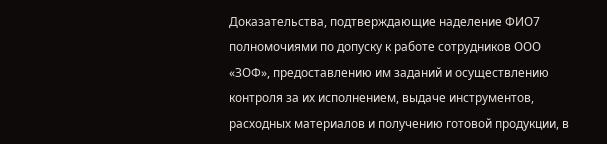Доказательства, подтверждающие наделение ФИО7 полномочиями по допуску к работе сотрудников ООО «ЗОФ», предоставлению им заданий и осуществлению контроля за их исполнением, выдаче инструментов, расходных материалов и получению готовой продукции, в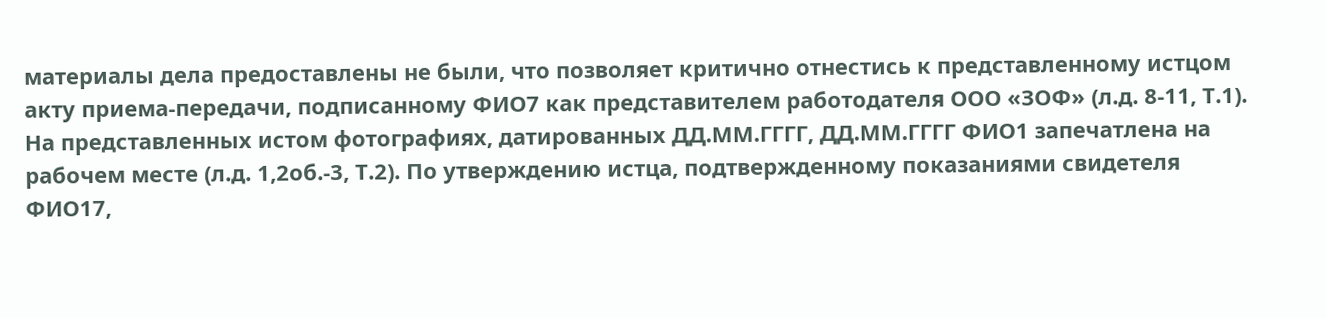материалы дела предоставлены не были, что позволяет критично отнестись к представленному истцом акту приема-передачи, подписанному ФИО7 как представителем работодателя ООО «ЗОФ» (л.д. 8-11, Т.1). На представленных истом фотографиях, датированных ДД.ММ.ГГГГ, ДД.ММ.ГГГГ ФИО1 запечатлена на рабочем месте (л.д. 1,2об.-3, Т.2). По утверждению истца, подтвержденному показаниями свидетеля ФИО17,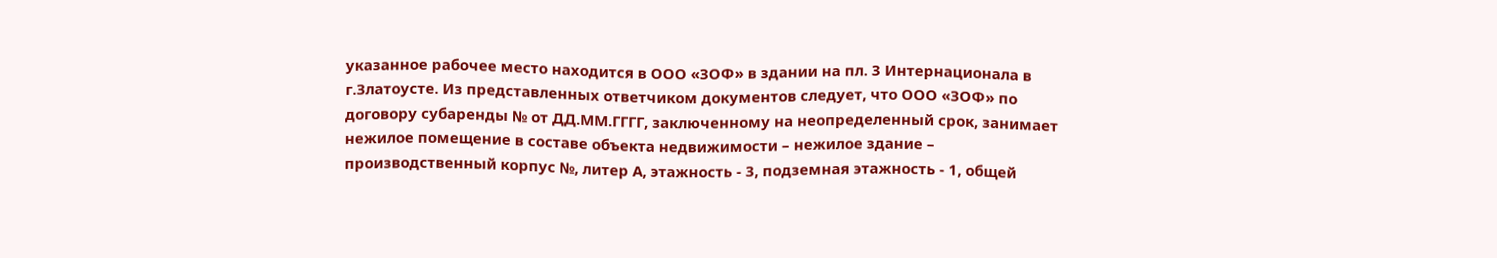указанное рабочее место находится в ООО «ЗОФ» в здании на пл. 3 Интернационала в г.Златоусте. Из представленных ответчиком документов следует, что ООО «ЗОФ» по договору субаренды № от ДД.ММ.ГГГГ, заключенному на неопределенный срок, занимает нежилое помещение в составе объекта недвижимости – нежилое здание – производственный корпус №, литер А, этажность - 3, подземная этажность - 1, общей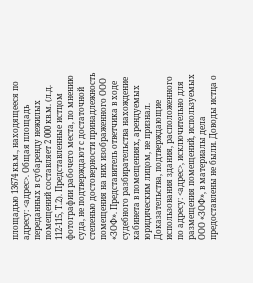площадью 13674 кв.м., находящееся по адресу: <адрес>. Общая площадь переданных в субаренду нежилых помещений составляет 2 000 кв.м. (л.д. 112-115, Т.2). Представленные истцом фотографии рабочего места, по мнению суда, не подтверждают с достаточной степенью достоверности принадлежность помещения на них изображенного ООО «ЗОФ». Представитель ответчика в ходе судебного разбирательства нахождение кабинета в помещениях, арендуемых юридическим лицом, не признал. Доказательства, подтверждающие использования здания, расположенного по адресу: <адрес>, исключительно для размещения помещений, используемых ООО «ЗОФ», в материалы дела предоставлены не были. Доводы истца о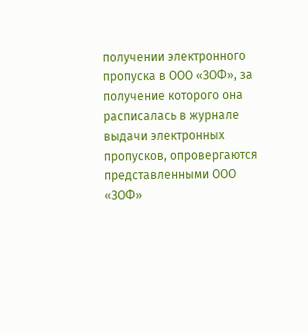получении электронного пропуска в ООО «ЗОФ», за получение которого она расписалась в журнале выдачи электронных пропусков, опровергаются представленными ООО «ЗОФ»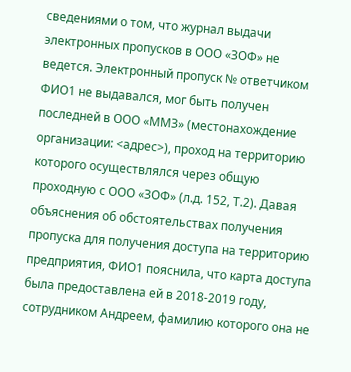сведениями о том, что журнал выдачи электронных пропусков в ООО «ЗОФ» не ведется. Электронный пропуск № ответчиком ФИО1 не выдавался, мог быть получен последней в ООО «ММЗ» (местонахождение организации: <адрес>), проход на территорию которого осуществлялся через общую проходную с ООО «ЗОФ» (л.д. 152, Т.2). Давая объяснения об обстоятельствах получения пропуска для получения доступа на территорию предприятия, ФИО1 пояснила, что карта доступа была предоставлена ей в 2018-2019 году, сотрудником Андреем, фамилию которого она не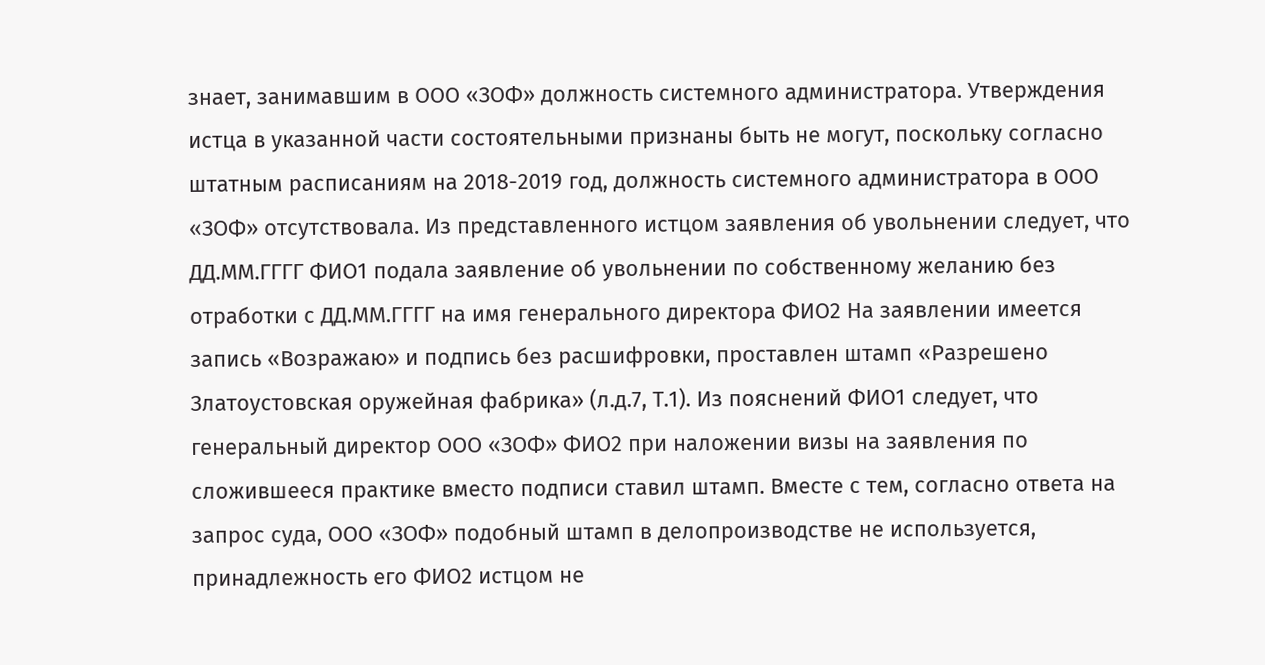знает, занимавшим в ООО «ЗОФ» должность системного администратора. Утверждения истца в указанной части состоятельными признаны быть не могут, поскольку согласно штатным расписаниям на 2018-2019 год, должность системного администратора в ООО «ЗОФ» отсутствовала. Из представленного истцом заявления об увольнении следует, что ДД.ММ.ГГГГ ФИО1 подала заявление об увольнении по собственному желанию без отработки с ДД.ММ.ГГГГ на имя генерального директора ФИО2 На заявлении имеется запись «Возражаю» и подпись без расшифровки, проставлен штамп «Разрешено Златоустовская оружейная фабрика» (л.д.7, Т.1). Из пояснений ФИО1 следует, что генеральный директор ООО «ЗОФ» ФИО2 при наложении визы на заявления по сложившееся практике вместо подписи ставил штамп. Вместе с тем, согласно ответа на запрос суда, ООО «ЗОФ» подобный штамп в делопроизводстве не используется, принадлежность его ФИО2 истцом не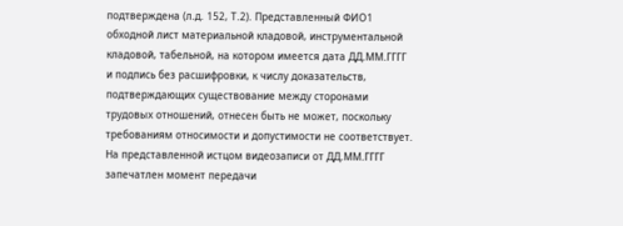подтверждена (л.д. 152, Т.2). Представленный ФИО1 обходной лист материальной кладовой, инструментальной кладовой, табельной, на котором имеется дата ДД.ММ.ГГГГ и подпись без расшифровки, к числу доказательств, подтверждающих существование между сторонами трудовых отношений, отнесен быть не может, поскольку требованиям относимости и допустимости не соответствует. На представленной истцом видеозаписи от ДД.ММ.ГГГГ запечатлен момент передачи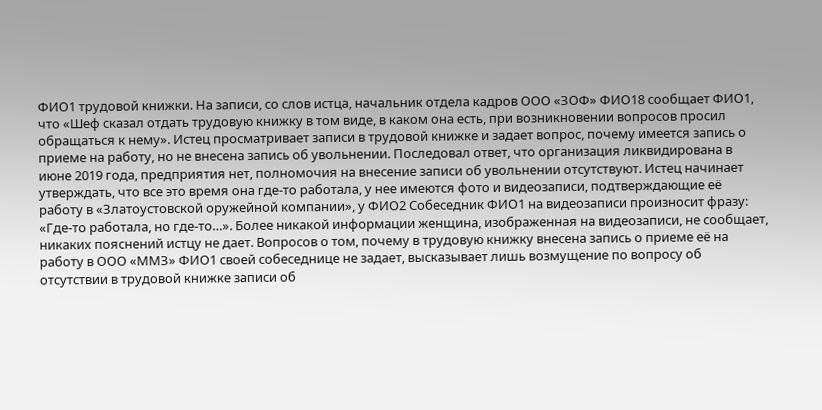ФИО1 трудовой книжки. На записи, со слов истца, начальник отдела кадров ООО «ЗОФ» ФИО18 сообщает ФИО1, что «Шеф сказал отдать трудовую книжку в том виде, в каком она есть, при возникновении вопросов просил обращаться к нему». Истец просматривает записи в трудовой книжке и задает вопрос, почему имеется запись о приеме на работу, но не внесена запись об увольнении. Последовал ответ, что организация ликвидирована в июне 2019 года, предприятия нет, полномочия на внесение записи об увольнении отсутствуют. Истец начинает утверждать, что все это время она где-то работала, у нее имеются фото и видеозаписи, подтверждающие её работу в «Златоустовской оружейной компании», у ФИО2 Собеседник ФИО1 на видеозаписи произносит фразу: «Где-то работала, но где-то…». Более никакой информации женщина, изображенная на видеозаписи, не сообщает, никаких пояснений истцу не дает. Вопросов о том, почему в трудовую книжку внесена запись о приеме её на работу в ООО «ММЗ» ФИО1 своей собеседнице не задает, высказывает лишь возмущение по вопросу об отсутствии в трудовой книжке записи об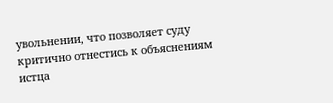увольнении, что позволяет суду критично отнестись к объяснениям истца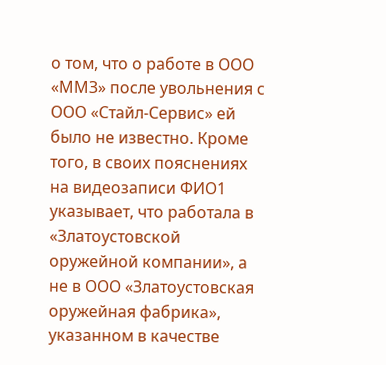о том, что о работе в ООО «ММЗ» после увольнения с ООО «Стайл-Сервис» ей было не известно. Кроме того, в своих пояснениях на видеозаписи ФИО1 указывает, что работала в «Златоустовской оружейной компании», а не в ООО «Златоустовская оружейная фабрика», указанном в качестве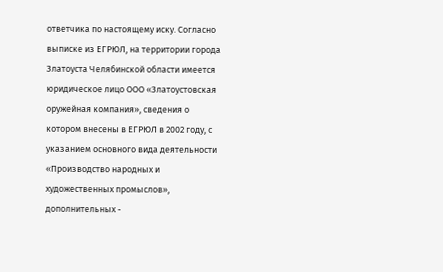ответчика по настоящему иску. Согласно выписке из ЕГРЮЛ, на территории города Златоуста Челябинской области имеется юридическое лицо ООО «Златоустовская оружейная компания», сведения о котором внесены в ЕГРЮЛ в 2002 году, с указанием основного вида деятельности «Производство народных и художественных промыслов», дополнительных -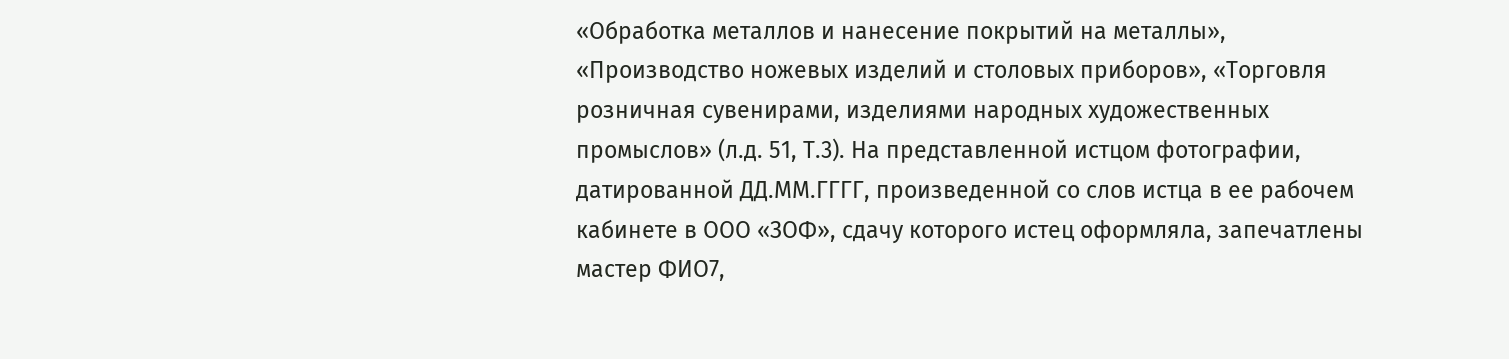«Обработка металлов и нанесение покрытий на металлы», «Производство ножевых изделий и столовых приборов», «Торговля розничная сувенирами, изделиями народных художественных промыслов» (л.д. 51, Т.3). На представленной истцом фотографии, датированной ДД.ММ.ГГГГ, произведенной со слов истца в ее рабочем кабинете в ООО «ЗОФ», сдачу которого истец оформляла, запечатлены мастер ФИО7,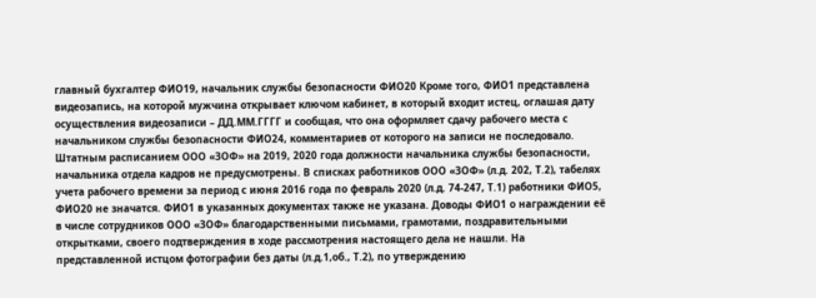главный бухгалтер ФИО19, начальник службы безопасности ФИО20 Кроме того, ФИО1 представлена видеозапись, на которой мужчина открывает ключом кабинет, в который входит истец, оглашая дату осуществления видеозаписи – ДД.ММ.ГГГГ и сообщая, что она оформляет сдачу рабочего места с начальником службы безопасности ФИО24, комментариев от которого на записи не последовало. Штатным расписанием ООО «ЗОФ» на 2019, 2020 года должности начальника службы безопасности, начальника отдела кадров не предусмотрены. В списках работников ООО «ЗОФ» (л.д. 202, Т.2), табелях учета рабочего времени за период с июня 2016 года по февраль 2020 (л.д. 74-247, Т.1) работники ФИО5, ФИО20 не значатся. ФИО1 в указанных документах также не указана. Доводы ФИО1 о награждении её в числе сотрудников ООО «ЗОФ» благодарственными письмами, грамотами, поздравительными открытками, своего подтверждения в ходе рассмотрения настоящего дела не нашли. На представленной истцом фотографии без даты (л.д.1,об., Т.2), по утверждению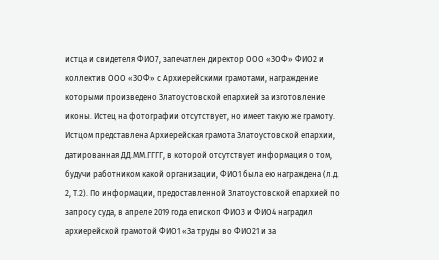истца и свидетеля ФИО7, запечатлен директор ООО «ЗОФ» ФИО2 и коллектив ООО «ЗОФ» с Архиерейскими грамотами, награждение которыми произведено Златоустовской епархией за изготовление иконы. Истец на фотографии отсутствует, но имеет такую же грамоту. Истцом представлена Архиерейская грамота Златоустовской епархии, датированная ДД.ММ.ГГГГ, в которой отсутствует информация о том, будучи работником какой организации, ФИО1 была ею награждена (л.д. 2, Т.2). По информации, предоставленной Златоустовской епархией по запросу суда, в апреле 2019 года епископ ФИО3 и ФИО4 наградил архиерейской грамотой ФИО1 «За труды во ФИО21 и за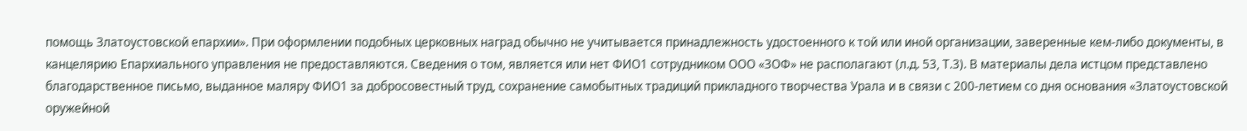помощь Златоустовской епархии». При оформлении подобных церковных наград обычно не учитывается принадлежность удостоенного к той или иной организации, заверенные кем-либо документы, в канцелярию Епархиального управления не предоставляются. Сведения о том, является или нет ФИО1 сотрудником ООО «ЗОФ» не располагают (л.д. 53, Т.3). В материалы дела истцом представлено благодарственное письмо, выданное маляру ФИО1 за добросовестный труд, сохранение самобытных традиций прикладного творчества Урала и в связи с 200-летием со дня основания «Златоустовской оружейной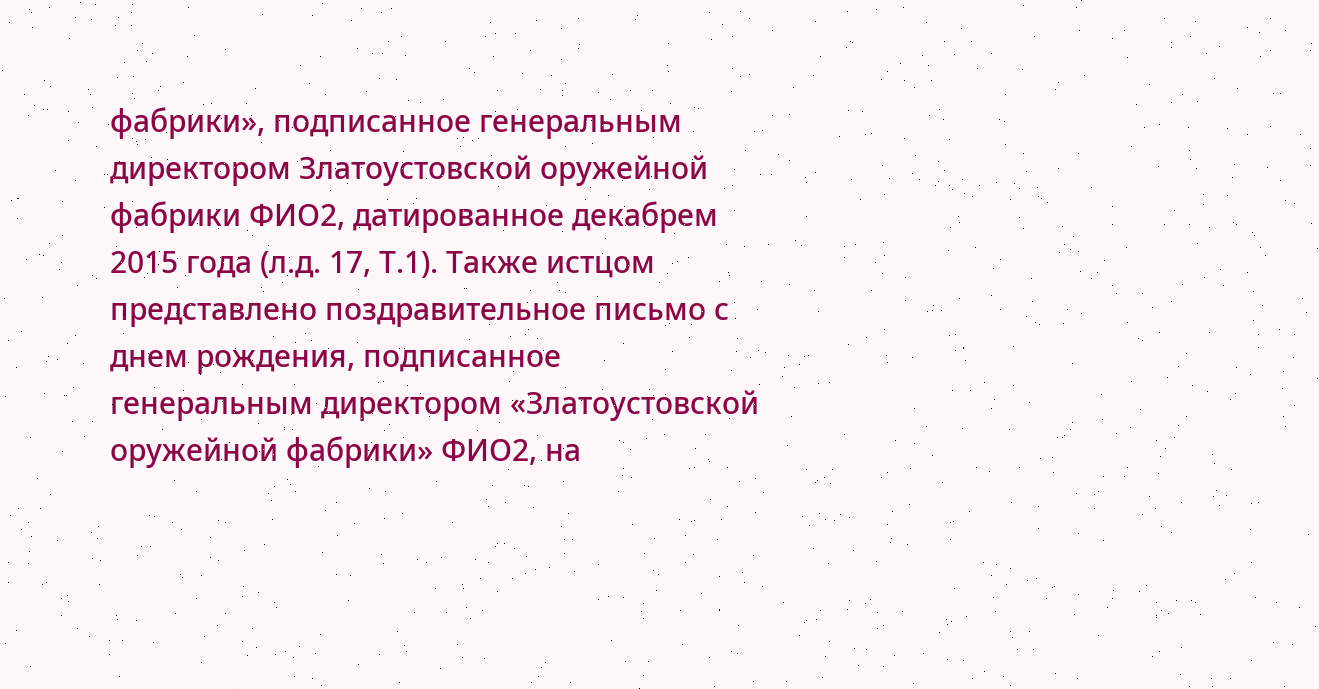фабрики», подписанное генеральным директором Златоустовской оружейной фабрики ФИО2, датированное декабрем 2015 года (л.д. 17, Т.1). Также истцом представлено поздравительное письмо с днем рождения, подписанное генеральным директором «Златоустовской оружейной фабрики» ФИО2, на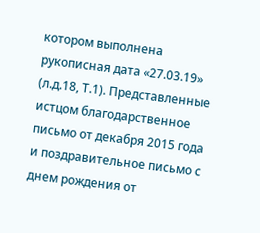котором выполнена рукописная дата «27.03.19» (л.д.18, Т.1). Представленные истцом благодарственное письмо от декабря 2015 года и поздравительное письмо с днем рождения от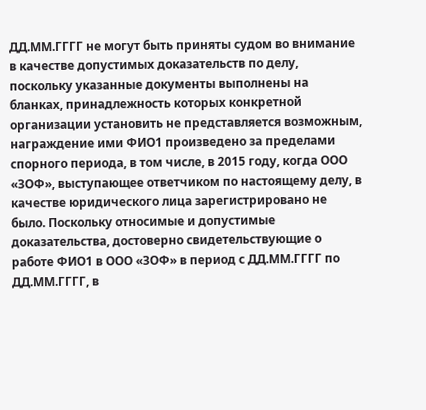ДД.ММ.ГГГГ не могут быть приняты судом во внимание в качестве допустимых доказательств по делу, поскольку указанные документы выполнены на бланках, принадлежность которых конкретной организации установить не представляется возможным, награждение ими ФИО1 произведено за пределами спорного периода, в том числе, в 2015 году, когда ООО «ЗОФ», выступающее ответчиком по настоящему делу, в качестве юридического лица зарегистрировано не было. Поскольку относимые и допустимые доказательства, достоверно свидетельствующие о работе ФИО1 в ООО «ЗОФ» в период с ДД.ММ.ГГГГ по ДД.ММ.ГГГГ, в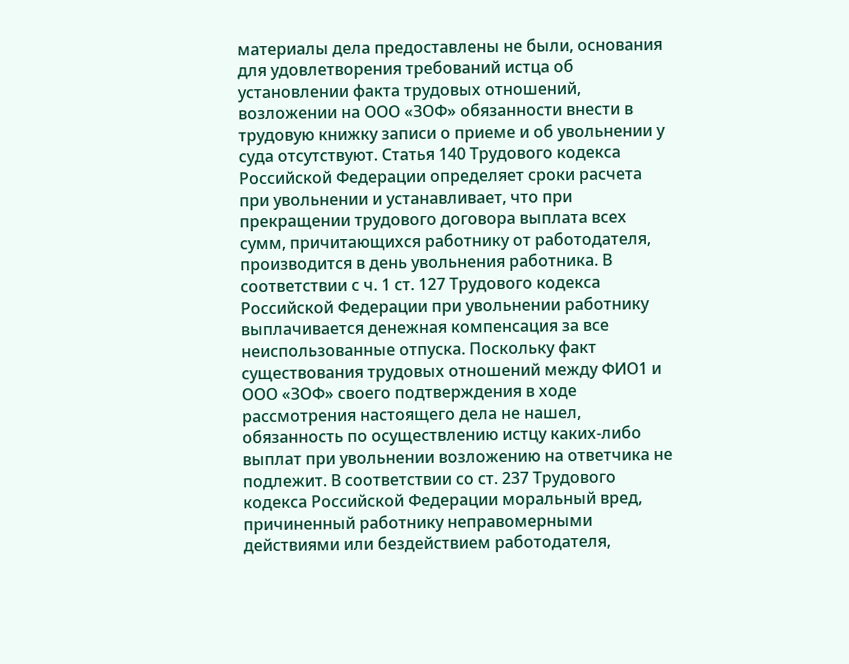материалы дела предоставлены не были, основания для удовлетворения требований истца об установлении факта трудовых отношений, возложении на ООО «ЗОФ» обязанности внести в трудовую книжку записи о приеме и об увольнении у суда отсутствуют. Статья 140 Трудового кодекса Российской Федерации определяет сроки расчета при увольнении и устанавливает, что при прекращении трудового договора выплата всех сумм, причитающихся работнику от работодателя, производится в день увольнения работника. В соответствии с ч. 1 ст. 127 Трудового кодекса Российской Федерации при увольнении работнику выплачивается денежная компенсация за все неиспользованные отпуска. Поскольку факт существования трудовых отношений между ФИО1 и ООО «ЗОФ» своего подтверждения в ходе рассмотрения настоящего дела не нашел, обязанность по осуществлению истцу каких-либо выплат при увольнении возложению на ответчика не подлежит. В соответствии со ст. 237 Трудового кодекса Российской Федерации моральный вред, причиненный работнику неправомерными действиями или бездействием работодателя,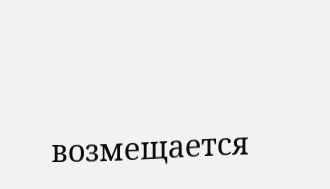возмещается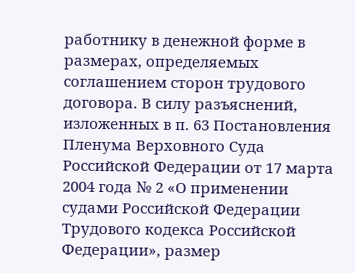работнику в денежной форме в размерах, определяемых соглашением сторон трудового договора. В силу разъяснений, изложенных в п. 63 Постановления Пленума Верховного Суда Российской Федерации от 17 марта 2004 года № 2 «О применении судами Российской Федерации Трудового кодекса Российской Федерации», размер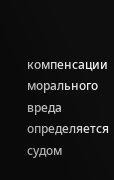компенсации морального вреда определяется судом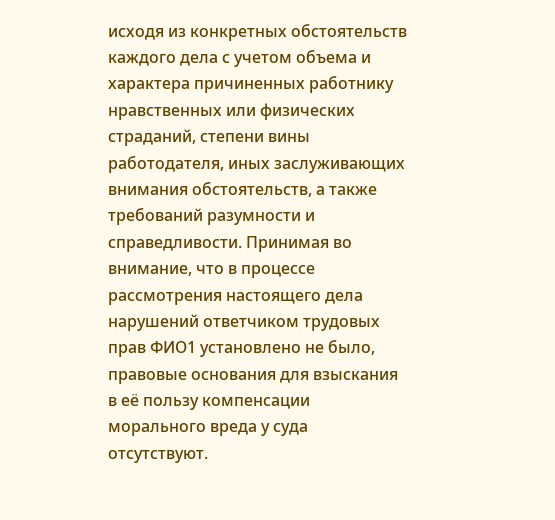исходя из конкретных обстоятельств каждого дела с учетом объема и характера причиненных работнику нравственных или физических страданий, степени вины работодателя, иных заслуживающих внимания обстоятельств, а также требований разумности и справедливости. Принимая во внимание, что в процессе рассмотрения настоящего дела нарушений ответчиком трудовых прав ФИО1 установлено не было, правовые основания для взыскания в её пользу компенсации морального вреда у суда отсутствуют.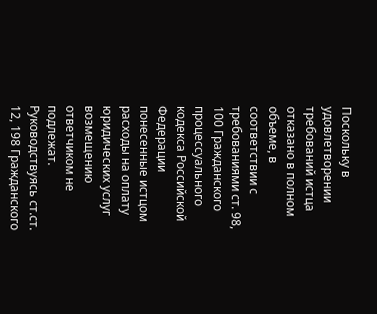Поскольку в удовлетворении требований истца отказано в полном объеме, в соответствии с требованиями ст. 98, 100 Гражданского процессуального кодекса Российской Федерации понесенные истцом расходы на оплату юридических услуг возмещению ответчиком не подлежат. Руководствуясь ст.ст. 12, 198 Гражданского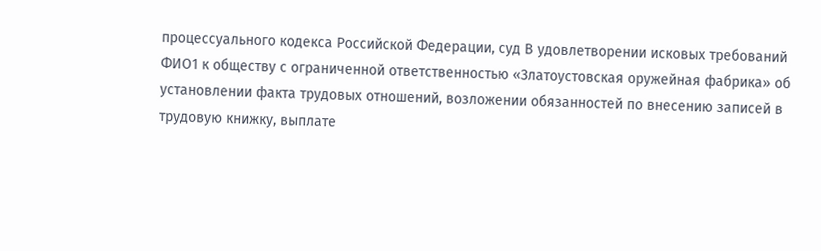процессуального кодекса Российской Федерации, суд В удовлетворении исковых требований ФИО1 к обществу с ограниченной ответственностью «Златоустовская оружейная фабрика» об установлении факта трудовых отношений, возложении обязанностей по внесению записей в трудовую книжку, выплате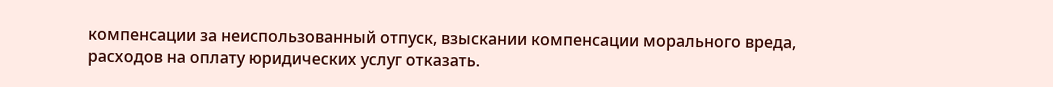компенсации за неиспользованный отпуск, взыскании компенсации морального вреда, расходов на оплату юридических услуг отказать.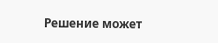Решение может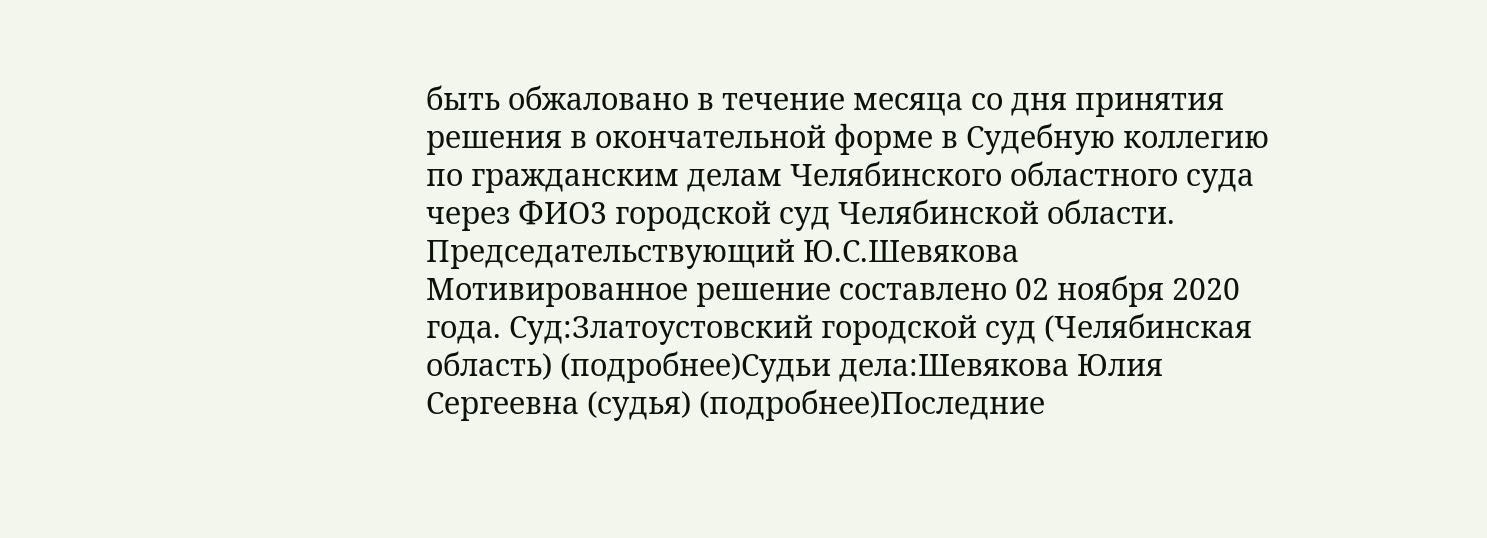быть обжаловано в течение месяца со дня принятия решения в окончательной форме в Судебную коллегию по гражданским делам Челябинского областного суда через ФИО3 городской суд Челябинской области. Председательствующий Ю.С.Шевякова Мотивированное решение составлено 02 ноября 2020 года. Суд:Златоустовский городской суд (Челябинская область) (подробнее)Судьи дела:Шевякова Юлия Сергеевна (судья) (подробнее)Последние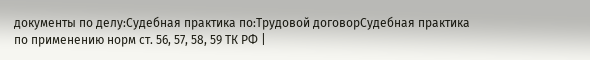документы по делу:Судебная практика по:Трудовой договорСудебная практика по применению норм ст. 56, 57, 58, 59 ТК РФ |